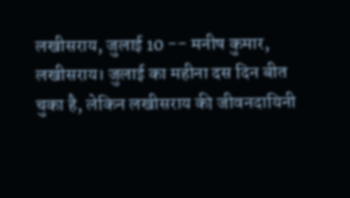लखीसराय, जुलाई 10 -- मनीष कुमार, लखीसराय। जुलाई का महीना दस दिन बीत चुका है, लेकिन लखीसराय की जीवनदायिनी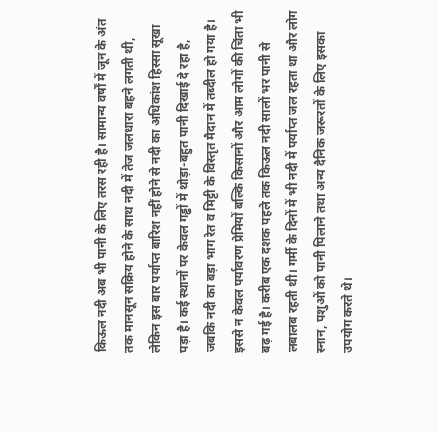किऊल नदी अब भी पानी के लिए तरस रही है। सामान्य वर्षों में जून के अंत तक मानसून सक्रिय होने के साथ नदी में तेज जलधारा बहने लगती थी, लेकिन इस बार पर्याप्त बारिश नहीं होने से नदी का अधिकांश हिस्सा सूखा पड़ा है। कई स्थानों पर केवल गड्ढों में थोड़ा-बहुत पानी दिखाई दे रहा है, जबकि नदी का बड़ा भाग रेत व मिट्टी के विस्तृत मैदान में तब्दील हो गया है। इससे न केवल पर्यावरण प्रेमियों बल्कि किसानों और आम लोगों की चिंता भी बढ़ गई है। करीब एक दशक पहले तक किऊल नदी सालों भर पानी से लबालब रहती थी। गर्मी के दिनों में भी नदी में पर्याप्त जल रहता था और लोग स्नान, पशुओं को पानी पिलाने तथा अन्य दैनिक जरूरतों के लिए इसका उपयोग करते थे।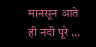मानसून आते ही नदी पूरे ...